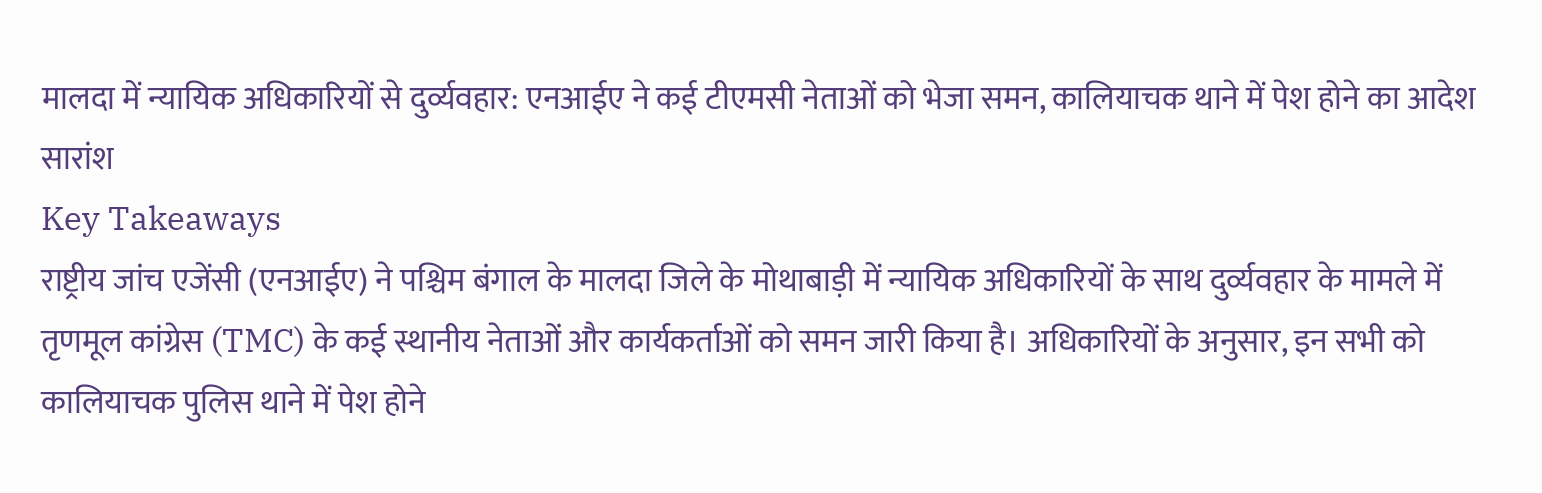मालदा में न्यायिक अधिकारियों से दुर्व्यवहार: एनआईए ने कई टीएमसी नेताओं को भेजा समन, कालियाचक थाने में पेश होने का आदेश
सारांश
Key Takeaways
राष्ट्रीय जांच एजेंसी (एनआईए) ने पश्चिम बंगाल के मालदा जिले के मोथाबाड़ी में न्यायिक अधिकारियों के साथ दुर्व्यवहार के मामले में तृणमूल कांग्रेस (TMC) के कई स्थानीय नेताओं और कार्यकर्ताओं को समन जारी किया है। अधिकारियों के अनुसार, इन सभी को कालियाचक पुलिस थाने में पेश होने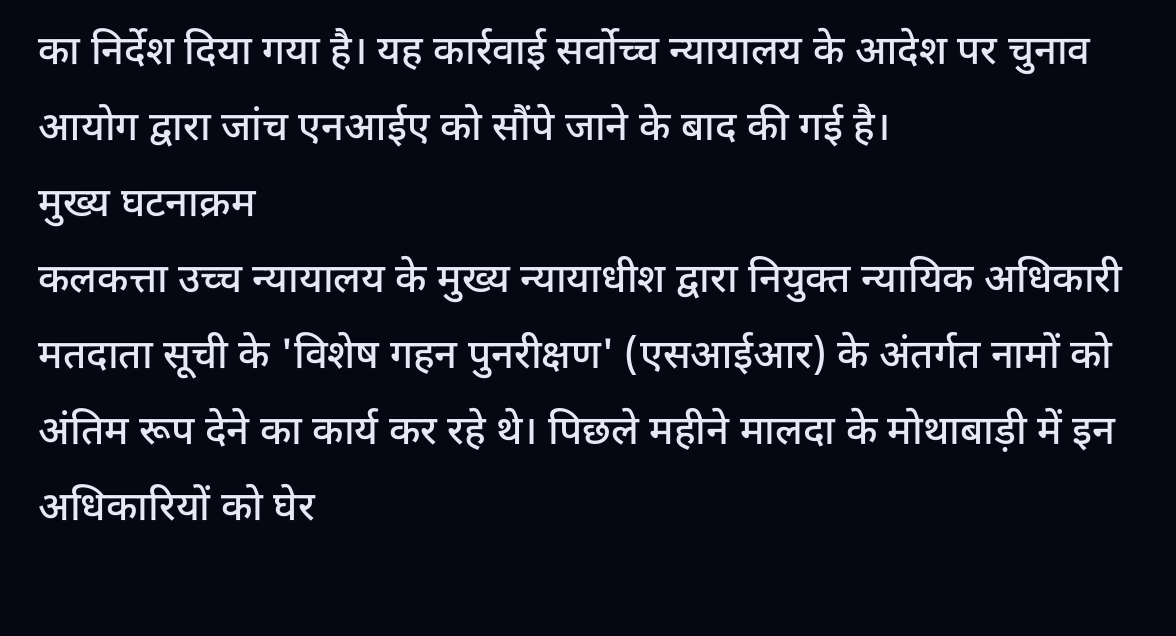का निर्देश दिया गया है। यह कार्रवाई सर्वोच्च न्यायालय के आदेश पर चुनाव आयोग द्वारा जांच एनआईए को सौंपे जाने के बाद की गई है।
मुख्य घटनाक्रम
कलकत्ता उच्च न्यायालय के मुख्य न्यायाधीश द्वारा नियुक्त न्यायिक अधिकारी मतदाता सूची के 'विशेष गहन पुनरीक्षण' (एसआईआर) के अंतर्गत नामों को अंतिम रूप देने का कार्य कर रहे थे। पिछले महीने मालदा के मोथाबाड़ी में इन अधिकारियों को घेर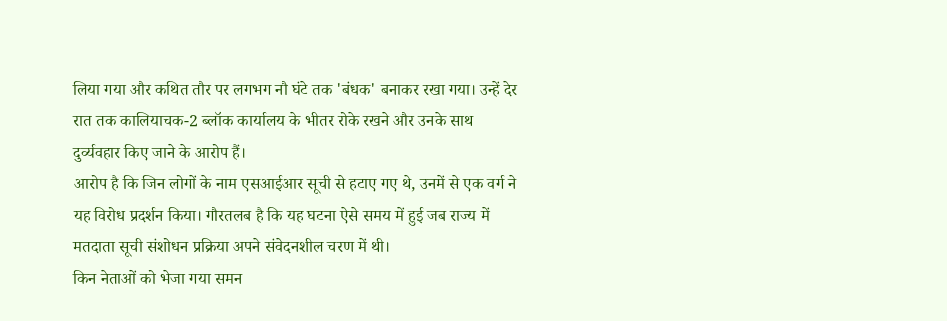लिया गया और कथित तौर पर लगभग नौ घंटे तक 'बंधक' बनाकर रखा गया। उन्हें देर रात तक कालियाचक-2 ब्लॉक कार्यालय के भीतर रोके रखने और उनके साथ दुर्व्यवहार किए जाने के आरोप हैं।
आरोप है कि जिन लोगों के नाम एसआईआर सूची से हटाए गए थे, उनमें से एक वर्ग ने यह विरोध प्रदर्शन किया। गौरतलब है कि यह घटना ऐसे समय में हुई जब राज्य में मतदाता सूची संशोधन प्रक्रिया अपने संवेदनशील चरण में थी।
किन नेताओं को भेजा गया समन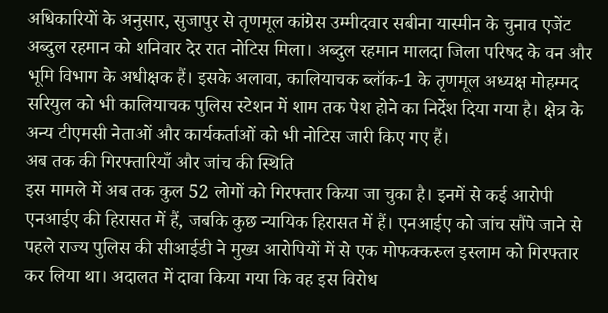अधिकारियों के अनुसार, सुजापुर से तृणमूल कांग्रेस उम्मीदवार सबीना यास्मीन के चुनाव एजेंट अब्दुल रहमान को शनिवार देर रात नोटिस मिला। अब्दुल रहमान मालदा जिला परिषद के वन और भूमि विभाग के अधीक्षक हैं। इसके अलावा, कालियाचक ब्लॉक-1 के तृणमूल अध्यक्ष मोहम्मद सरियुल को भी कालियाचक पुलिस स्टेशन में शाम तक पेश होने का निर्देश दिया गया है। क्षेत्र के अन्य टीएमसी नेताओं और कार्यकर्ताओं को भी नोटिस जारी किए गए हैं।
अब तक की गिरफ्तारियाँ और जांच की स्थिति
इस मामले में अब तक कुल 52 लोगों को गिरफ्तार किया जा चुका है। इनमें से कई आरोपी एनआईए की हिरासत में हैं, जबकि कुछ न्यायिक हिरासत में हैं। एनआईए को जांच सौंपे जाने से पहले राज्य पुलिस की सीआईडी ने मुख्य आरोपियों में से एक मोफक्करुल इस्लाम को गिरफ्तार कर लिया था। अदालत में दावा किया गया कि वह इस विरोध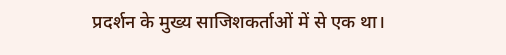प्रदर्शन के मुख्य साजिशकर्ताओं में से एक था।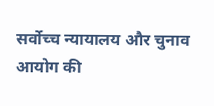सर्वोच्च न्यायालय और चुनाव आयोग की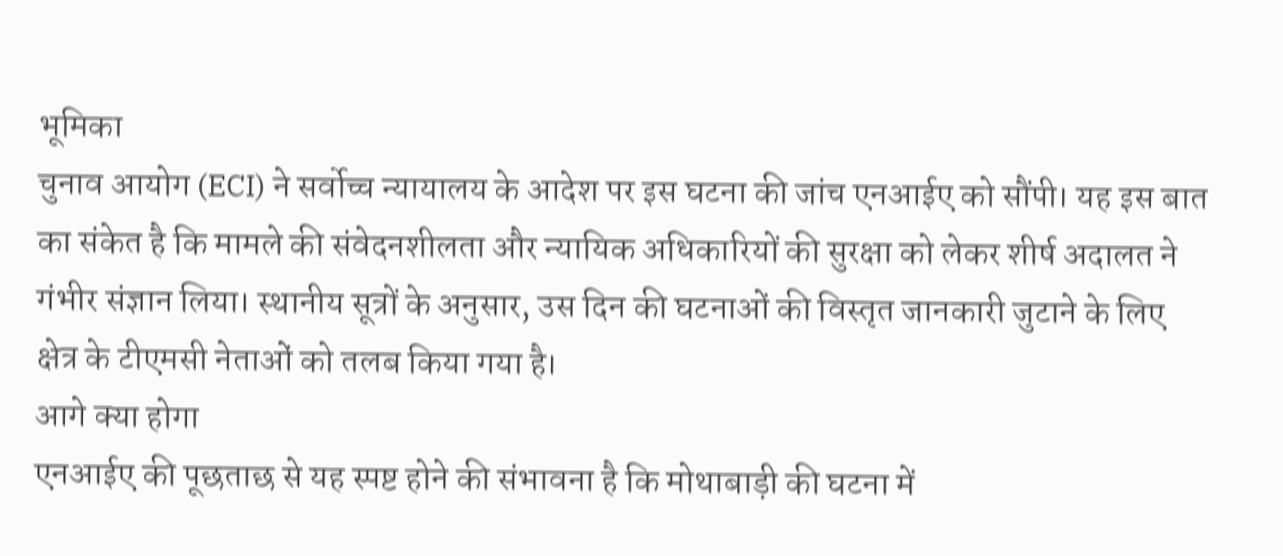भूमिका
चुनाव आयोग (ECI) ने सर्वोच्च न्यायालय के आदेश पर इस घटना की जांच एनआईए को सौंपी। यह इस बात का संकेत है कि मामले की संवेदनशीलता और न्यायिक अधिकारियों की सुरक्षा को लेकर शीर्ष अदालत ने गंभीर संज्ञान लिया। स्थानीय सूत्रों के अनुसार, उस दिन की घटनाओं की विस्तृत जानकारी जुटाने के लिए क्षेत्र के टीएमसी नेताओं को तलब किया गया है।
आगे क्या होगा
एनआईए की पूछताछ से यह स्पष्ट होने की संभावना है कि मोथाबाड़ी की घटना में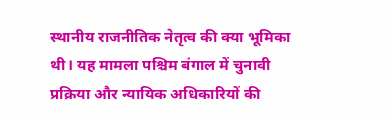स्थानीय राजनीतिक नेतृत्व की क्या भूमिका थी। यह मामला पश्चिम बंगाल में चुनावी प्रक्रिया और न्यायिक अधिकारियों की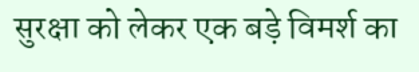सुरक्षा को लेकर एक बड़े विमर्श का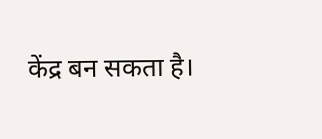केंद्र बन सकता है।